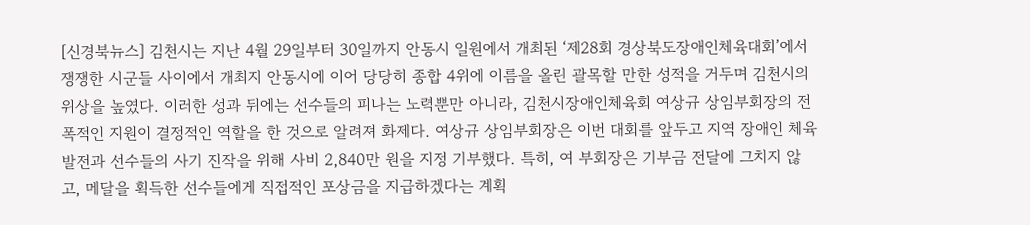[신경북뉴스] 김천시는 지난 4월 29일부터 30일까지 안동시 일원에서 개최된 ‘제28회 경상북도장애인체육대회’에서 쟁쟁한 시군들 사이에서 개최지 안동시에 이어 당당히 종합 4위에 이름을 올린 괄목할 만한 성적을 거두며 김천시의 위상을 높였다. 이러한 성과 뒤에는 선수들의 피나는 노력뿐만 아니라, 김천시장애인체육회 여상규 상임부회장의 전폭적인 지원이 결정적인 역할을 한 것으로 알려져 화제다. 여상규 상임부회장은 이번 대회를 앞두고 지역 장애인 체육 발전과 선수들의 사기 진작을 위해 사비 2,840만 원을 지정 기부했다. 특히, 여 부회장은 기부금 전달에 그치지 않고, 메달을 획득한 선수들에게 직접적인 포상금을 지급하겠다는 계획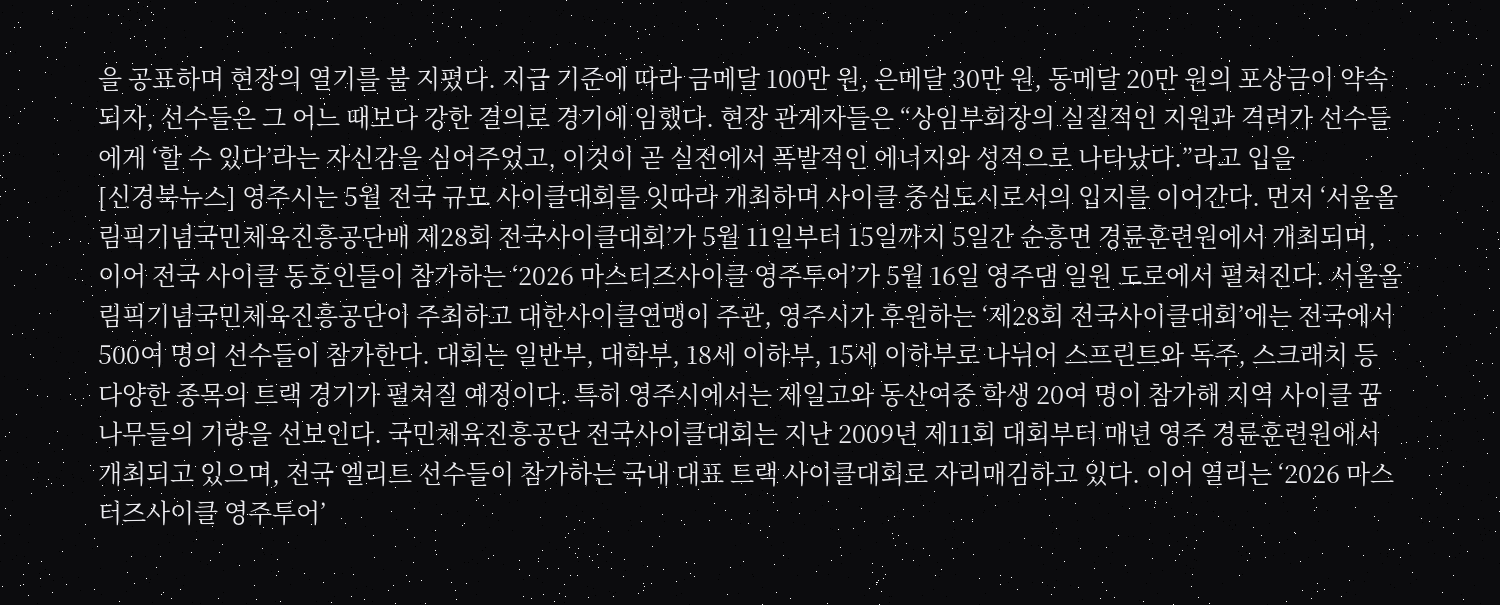을 공표하며 현장의 열기를 불 지폈다. 지급 기준에 따라 금메달 100만 원, 은메달 30만 원, 동메달 20만 원의 포상금이 약속되자, 선수들은 그 어느 때보다 강한 결의로 경기에 임했다. 현장 관계자들은 “상임부회장의 실질적인 지원과 격려가 선수들에게 ‘할 수 있다’라는 자신감을 심어주었고, 이것이 곧 실전에서 폭발적인 에너지와 성적으로 나타났다.”라고 입을
[신경북뉴스] 영주시는 5월 전국 규모 사이클대회를 잇따라 개최하며 사이클 중심도시로서의 입지를 이어간다. 먼저 ‘서울올림픽기념국민체육진흥공단배 제28회 전국사이클대회’가 5월 11일부터 15일까지 5일간 순흥면 경륜훈련원에서 개최되며, 이어 전국 사이클 동호인들이 참가하는 ‘2026 마스터즈사이클 영주투어’가 5월 16일 영주댐 일원 도로에서 펼쳐진다. 서울올림픽기념국민체육진흥공단이 주최하고 대한사이클연맹이 주관, 영주시가 후원하는 ‘제28회 전국사이클대회’에는 전국에서 500여 명의 선수들이 참가한다. 대회는 일반부, 대학부, 18세 이하부, 15세 이하부로 나뉘어 스프린트와 독주, 스크래치 등 다양한 종목의 트랙 경기가 펼쳐질 예정이다. 특히 영주시에서는 제일고와 동산여중 학생 20여 명이 참가해 지역 사이클 꿈나무들의 기량을 선보인다. 국민체육진흥공단 전국사이클대회는 지난 2009년 제11회 대회부터 매년 영주 경륜훈련원에서 개최되고 있으며, 전국 엘리트 선수들이 참가하는 국내 대표 트랙 사이클대회로 자리매김하고 있다. 이어 열리는 ‘2026 마스터즈사이클 영주투어’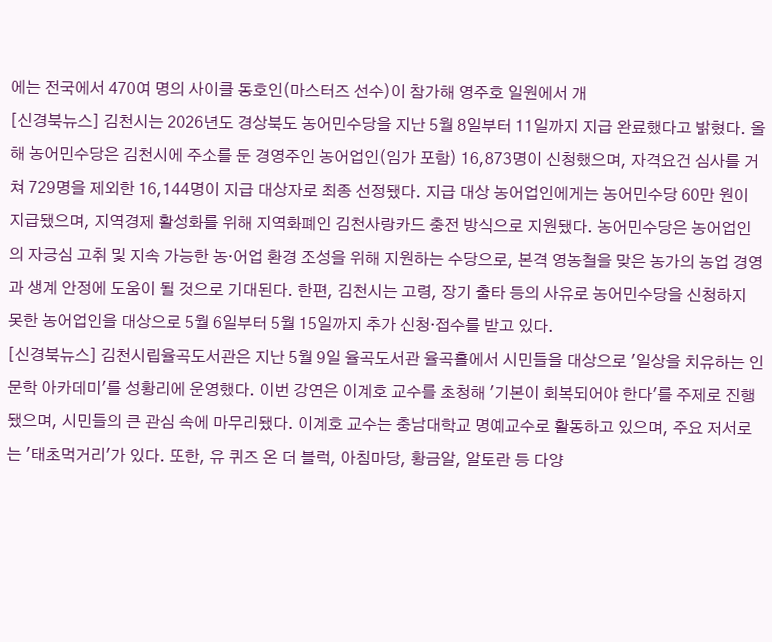에는 전국에서 470여 명의 사이클 동호인(마스터즈 선수)이 참가해 영주호 일원에서 개
[신경북뉴스] 김천시는 2026년도 경상북도 농어민수당을 지난 5월 8일부터 11일까지 지급 완료했다고 밝혔다. 올해 농어민수당은 김천시에 주소를 둔 경영주인 농어업인(임가 포함) 16,873명이 신청했으며, 자격요건 심사를 거쳐 729명을 제외한 16,144명이 지급 대상자로 최종 선정됐다. 지급 대상 농어업인에게는 농어민수당 60만 원이 지급됐으며, 지역경제 활성화를 위해 지역화폐인 김천사랑카드 충전 방식으로 지원됐다. 농어민수당은 농어업인의 자긍심 고취 및 지속 가능한 농·어업 환경 조성을 위해 지원하는 수당으로, 본격 영농철을 맞은 농가의 농업 경영과 생계 안정에 도움이 될 것으로 기대된다. 한편, 김천시는 고령, 장기 출타 등의 사유로 농어민수당을 신청하지 못한 농어업인을 대상으로 5월 6일부터 5월 15일까지 추가 신청·접수를 받고 있다.
[신경북뉴스] 김천시립율곡도서관은 지난 5월 9일 율곡도서관 율곡홀에서 시민들을 대상으로 '일상을 치유하는 인문학 아카데미'를 성황리에 운영했다. 이번 강연은 이계호 교수를 초청해 '기본이 회복되어야 한다'를 주제로 진행됐으며, 시민들의 큰 관심 속에 마무리됐다. 이계호 교수는 충남대학교 명예교수로 활동하고 있으며, 주요 저서로는 '태초먹거리'가 있다. 또한, 유 퀴즈 온 더 블럭, 아침마당, 황금알, 알토란 등 다양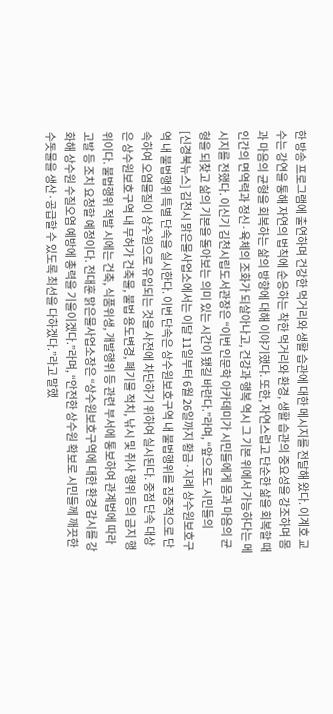한 방송 프로그램에 출연하며 건강한 먹거리와 생활 습관에 대한 메시지를 전달해 왔다. 이계호 교수는 강연을 통해 자연의 법칙에 순응하는 착한 먹거리와 환경, 생활 습관의 중요성을 강조하며 몸과 마음의 균형을 회복하는 삶의 방향에 대해 이야기했다. 또한, 자연스럽고 단순한 삶을 회복할 때 인간의 면역력과 정신·육체의 조화가 되살아나고, 건강과 행복 역시 그 기본 위에서 가능하다는 메시지를 전했다. 이신기 김천시립도서관장은 “이번 인문학 아카데미가 시민들에게 몸과 마음의 균형을 되찾고 삶의 기본을 돌아보는 의미 있는 시간이 됐길 바란다.”라며, “앞으로도 시민들의
[신경북뉴스] 김천시 맑은물사업소에서는 이달 11일부터 6월 26일까지 황금·지례 상수원보호구역 내 불법행위 특별 단속을 실시한다. 이번 단속은 상수원보호구역 내 불법행위를 집중적으로 단속하여 오염물질이 상수원으로 유입되는 것을 사전에 차단하기 위하여 실시된다. 중점 단속 대상은 상수원보호구역 내 무허가 건축물, 불법 용도변경, 폐기물 적치, 낚시 및 취사 행위 등의 금지 행위이다. 불법행위 적발 시에는 건축, 식품위생, 개발행위 등 관련 부서에 통보하여 관계법에 따라 고발 등 조치 요청할 예정이다. 전대훈 맑은물사업소장은 “상수원보호구역에 대한 환경 감시를 강화해 상수원 수질오염 예방에 총력을 기울이겠다.”라며, “안전한 상수원 확보로 시민들께 깨끗한 수돗물을 생산·공급할 수 있도록 최선을 다하겠다.”라고 말했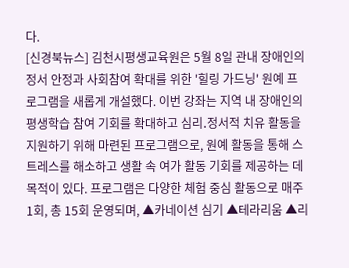다.
[신경북뉴스] 김천시평생교육원은 5월 8일 관내 장애인의 정서 안정과 사회참여 확대를 위한 '힐링 가드닝' 원예 프로그램을 새롭게 개설했다. 이번 강좌는 지역 내 장애인의 평생학습 참여 기회를 확대하고 심리․정서적 치유 활동을 지원하기 위해 마련된 프로그램으로, 원예 활동을 통해 스트레스를 해소하고 생활 속 여가 활동 기회를 제공하는 데 목적이 있다. 프로그램은 다양한 체험 중심 활동으로 매주 1회, 총 15회 운영되며, ▲카네이션 심기 ▲테라리움 ▲리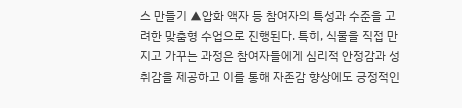스 만들기 ▲압화 액자 등 참여자의 특성과 수준을 고려한 맞춤형 수업으로 진행된다. 특히, 식물을 직접 만지고 가꾸는 과정은 참여자들에게 심리적 안정감과 성취감을 제공하고 이를 통해 자존감 향상에도 긍정적인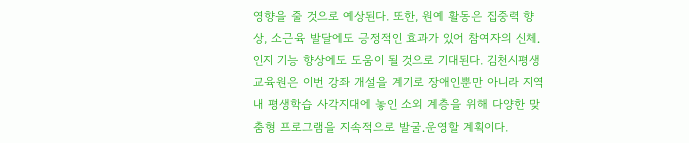영향을 줄 것으로 예상된다. 또한, 원예 활동은 집중력 향상, 소근육 발달에도 긍정적인 효과가 있어 참여자의 신체․인지 기능 향상에도 도움이 될 것으로 기대된다. 김천시평생교육원은 이번 강좌 개설을 계기로 장애인뿐만 아니라 지역 내 평생학습 사각지대에 놓인 소외 계층을 위해 다양한 맞춤형 프로그램을 지속적으로 발굴․운영할 계획이다.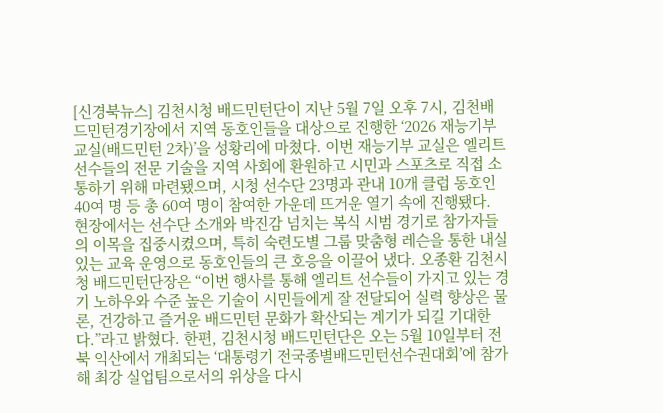[신경북뉴스] 김천시청 배드민턴단이 지난 5월 7일 오후 7시, 김천배드민턴경기장에서 지역 동호인들을 대상으로 진행한 ‘2026 재능기부 교실(배드민턴 2차)’을 성황리에 마쳤다. 이번 재능기부 교실은 엘리트 선수들의 전문 기술을 지역 사회에 환원하고 시민과 스포츠로 직접 소통하기 위해 마련됐으며, 시청 선수단 23명과 관내 10개 클럽 동호인 40여 명 등 총 60여 명이 참여한 가운데 뜨거운 열기 속에 진행됐다. 현장에서는 선수단 소개와 박진감 넘치는 복식 시범 경기로 참가자들의 이목을 집중시켰으며, 특히 숙련도별 그룹 맞춤형 레슨을 통한 내실 있는 교육 운영으로 동호인들의 큰 호응을 이끌어 냈다. 오종환 김천시청 배드민턴단장은 “이번 행사를 통해 엘리트 선수들이 가지고 있는 경기 노하우와 수준 높은 기술이 시민들에게 잘 전달되어 실력 향상은 물론, 건강하고 즐거운 배드민턴 문화가 확산되는 계기가 되길 기대한다.”라고 밝혔다. 한편, 김천시청 배드민턴단은 오는 5월 10일부터 전북 익산에서 개최되는 ‘대통령기 전국종별배드민턴선수권대회’에 참가해 최강 실업팀으로서의 위상을 다시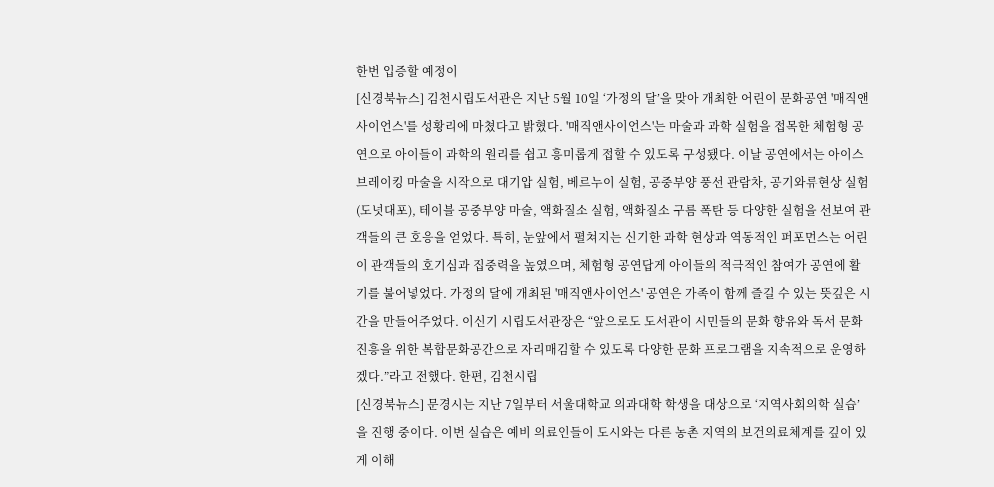한번 입증할 예정이
[신경북뉴스] 김천시립도서관은 지난 5월 10일 ‘가정의 달’을 맞아 개최한 어린이 문화공연 '매직앤사이언스'를 성황리에 마쳤다고 밝혔다. '매직앤사이언스'는 마술과 과학 실험을 접목한 체험형 공연으로 아이들이 과학의 원리를 쉽고 흥미롭게 접할 수 있도록 구성됐다. 이날 공연에서는 아이스브레이킹 마술을 시작으로 대기압 실험, 베르누이 실험, 공중부양 풍선 관람차, 공기와류현상 실험(도넛대포), 테이블 공중부양 마술, 액화질소 실험, 액화질소 구름 폭탄 등 다양한 실험을 선보여 관객들의 큰 호응을 얻었다. 특히, 눈앞에서 펼쳐지는 신기한 과학 현상과 역동적인 퍼포먼스는 어린이 관객들의 호기심과 집중력을 높였으며, 체험형 공연답게 아이들의 적극적인 참여가 공연에 활기를 불어넣었다. 가정의 달에 개최된 '매직앤사이언스' 공연은 가족이 함께 즐길 수 있는 뜻깊은 시간을 만들어주었다. 이신기 시립도서관장은 “앞으로도 도서관이 시민들의 문화 향유와 독서 문화 진흥을 위한 복합문화공간으로 자리매김할 수 있도록 다양한 문화 프로그램을 지속적으로 운영하겠다.”라고 전했다. 한편, 김천시립
[신경북뉴스] 문경시는 지난 7일부터 서울대학교 의과대학 학생을 대상으로 ‘지역사회의학 실습’을 진행 중이다. 이번 실습은 예비 의료인들이 도시와는 다른 농촌 지역의 보건의료체계를 깊이 있게 이해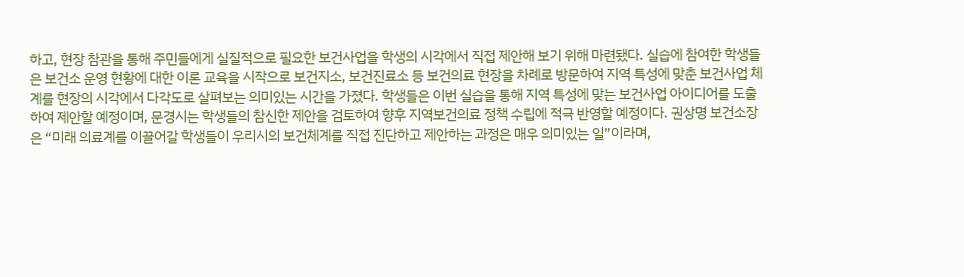하고, 현장 참관을 통해 주민들에게 실질적으로 필요한 보건사업을 학생의 시각에서 직접 제안해 보기 위해 마련됐다. 실습에 참여한 학생들은 보건소 운영 현황에 대한 이론 교육을 시작으로 보건지소, 보건진료소 등 보건의료 현장을 차례로 방문하여 지역 특성에 맞춘 보건사업 체계를 현장의 시각에서 다각도로 살펴보는 의미있는 시간을 가졌다. 학생들은 이번 실습을 통해 지역 특성에 맞는 보건사업 아이디어를 도출하여 제안할 예정이며, 문경시는 학생들의 참신한 제안을 검토하여 향후 지역보건의료 정책 수립에 적극 반영할 예정이다. 권상명 보건소장은 “미래 의료계를 이끌어갈 학생들이 우리시의 보건체계를 직접 진단하고 제안하는 과정은 매우 의미있는 일”이라며,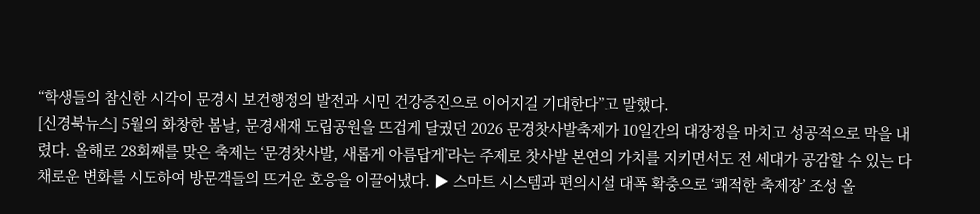“학생들의 참신한 시각이 문경시 보건행정의 발전과 시민 건강증진으로 이어지길 기대한다”고 말했다.
[신경북뉴스] 5월의 화창한 봄날, 문경새재 도립공원을 뜨겁게 달궜던 2026 문경찻사발축제가 10일간의 대장정을 마치고 성공적으로 막을 내렸다. 올해로 28회째를 맞은 축제는 ‘문경찻사발, 새롭게 아름답게’라는 주제로 찻사발 본연의 가치를 지키면서도 전 세대가 공감할 수 있는 다채로운 변화를 시도하여 방문객들의 뜨거운 호응을 이끌어냈다. ▶ 스마트 시스템과 편의시설 대폭 확충으로 ‘쾌적한 축제장’ 조성 올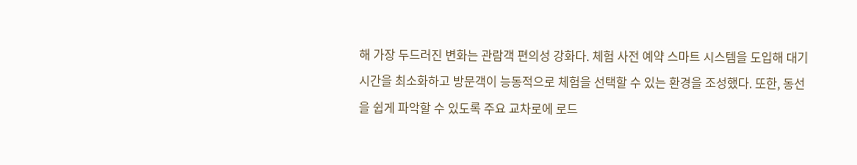해 가장 두드러진 변화는 관람객 편의성 강화다. 체험 사전 예약 스마트 시스템을 도입해 대기시간을 최소화하고 방문객이 능동적으로 체험을 선택할 수 있는 환경을 조성했다. 또한, 동선을 쉽게 파악할 수 있도록 주요 교차로에 로드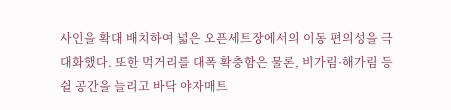사인을 확대 배치하여 넓은 오픈세트장에서의 이동 편의성을 극대화했다. 또한 먹거리를 대폭 확충함은 물론, 비가림·해가림 등 쉴 공간을 늘리고 바닥 야자매트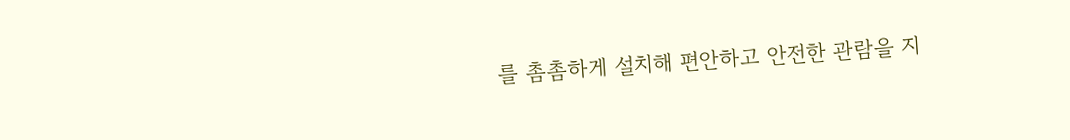를 촘촘하게 설치해 편안하고 안전한 관람을 지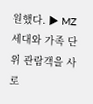원했다. ▶ MZ세대와 가족 단위 관람객을 사로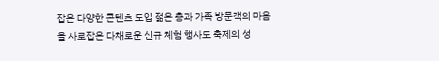잡은 다양한 콘텐츠 도입 젊은 층과 가족 방문객의 마음을 사로잡은 다채로운 신규 체험 행사도 축제의 성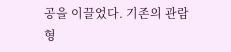공을 이끌었다. 기존의 관람형